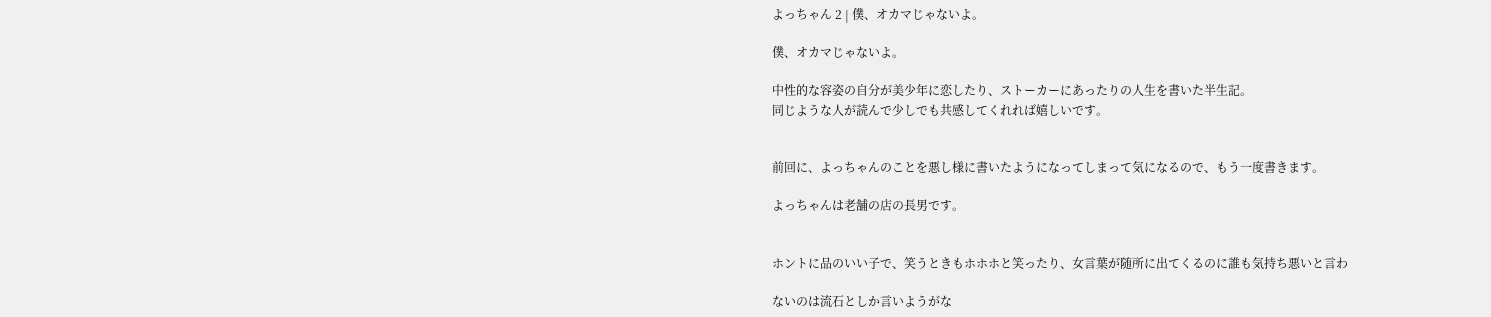よっちゃん 2 | 僕、オカマじゃないよ。

僕、オカマじゃないよ。

中性的な容姿の自分が美少年に恋したり、ストーカーにあったりの人生を書いた半生記。
同じような人が読んで少しでも共感してくれれば嬉しいです。


前回に、よっちゃんのことを悪し様に書いたようになってしまって気になるので、もう一度書きます。

よっちゃんは老舗の店の長男です。


ホントに品のいい子で、笑うときもホホホと笑ったり、女言葉が随所に出てくるのに誰も気持ち悪いと言わ

ないのは流石としか言いようがな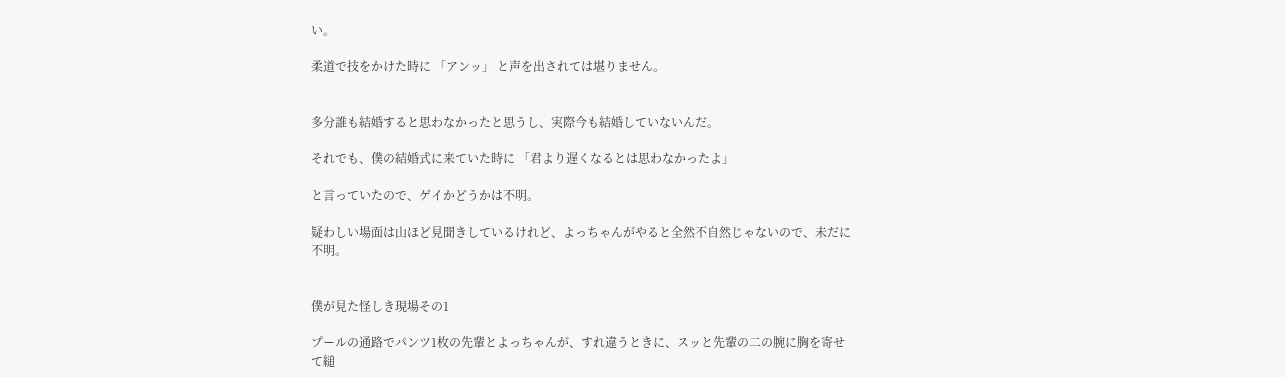い。

柔道で技をかけた時に 「アンッ」 と声を出されては堪りません。


多分誰も結婚すると思わなかったと思うし、実際今も結婚していないんだ。

それでも、僕の結婚式に来ていた時に 「君より遅くなるとは思わなかったよ」

と言っていたので、ゲイかどうかは不明。

疑わしい場面は山ほど見聞きしているけれど、よっちゃんがやると全然不自然じゃないので、未だに不明。


僕が見た怪しき現場その1

プールの通路でパンツ1枚の先輩とよっちゃんが、すれ違うときに、スッと先輩の二の腕に胸を寄せて縋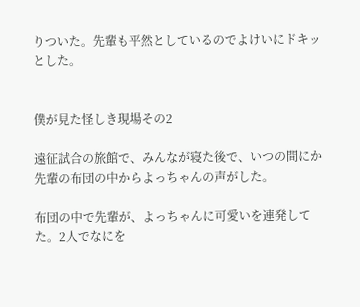りついた。先輩も平然としているのでよけいにドキッとした。


僕が見た怪しき現場その2

遠征試合の旅館で、みんなが寝た後で、いつの間にか先輩の布団の中からよっちゃんの声がした。

布団の中で先輩が、よっちゃんに可愛いを連発してた。2人でなにを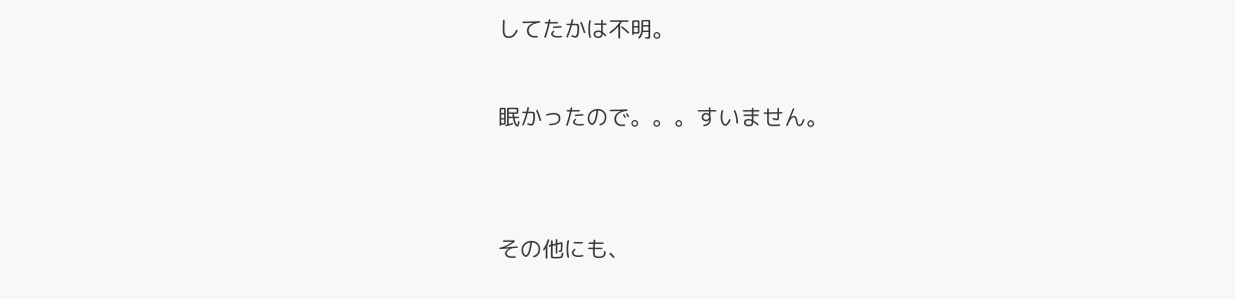してたかは不明。

眠かったので。。。すいません。


その他にも、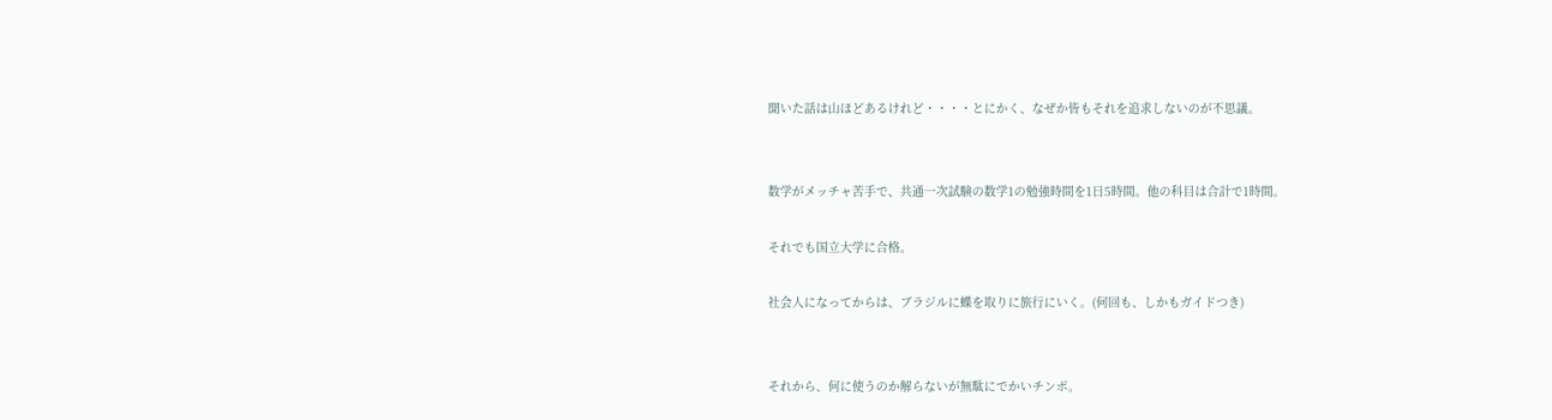聞いた話は山ほどあるけれど・・・・とにかく、なぜか皆もそれを追求しないのが不思議。


数学がメッチャ苦手で、共通一次試験の数学1の勉強時間を1日5時間。他の科目は合計で1時間。

それでも国立大学に合格。

社会人になってからは、ブラジルに蝶を取りに旅行にいく。(何回も、しかもガイドつき)


それから、何に使うのか解らないが無駄にでかいチンポ。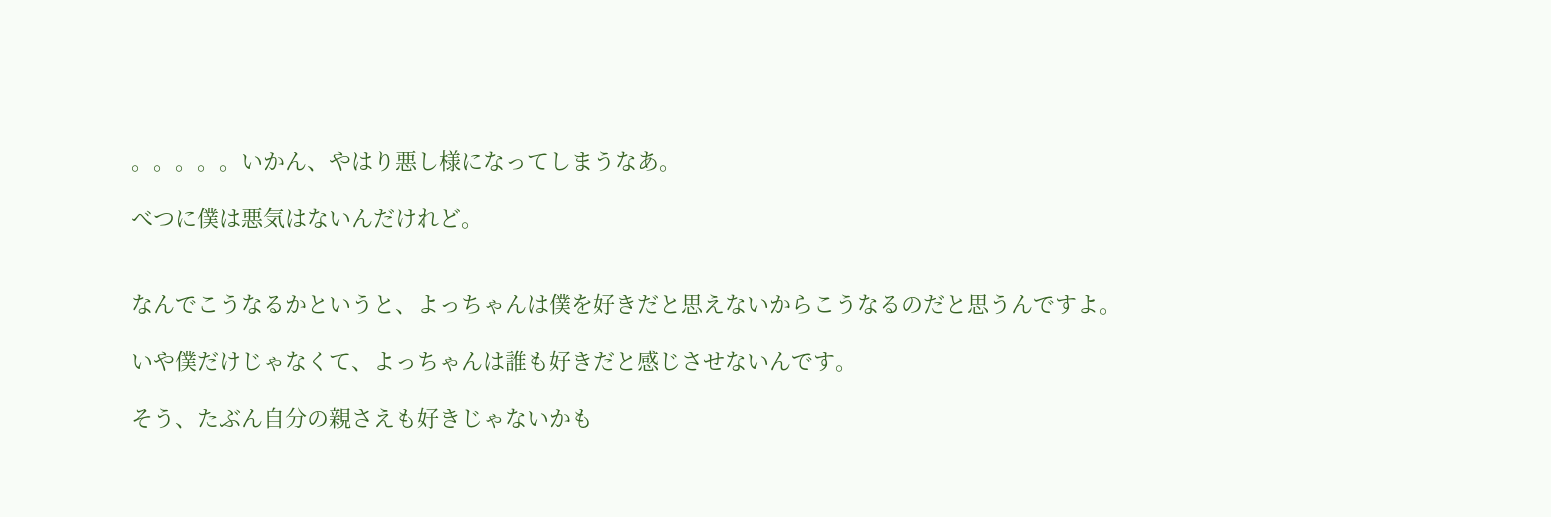。。。。。いかん、やはり悪し様になってしまうなあ。

べつに僕は悪気はないんだけれど。


なんでこうなるかというと、よっちゃんは僕を好きだと思えないからこうなるのだと思うんですよ。

いや僕だけじゃなくて、よっちゃんは誰も好きだと感じさせないんです。

そう、たぶん自分の親さえも好きじゃないかも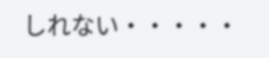しれない・・・・・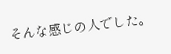そんな感じの人でした。